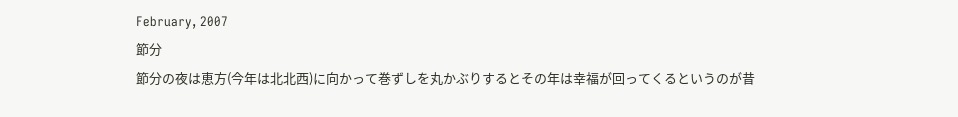February, 2007
節分
節分の夜は恵方(今年は北北西)に向かって巻ずしを丸かぶりするとその年は幸福が回ってくるというのが昔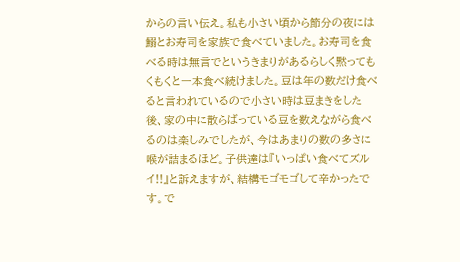からの言い伝え。私も小さい頃から節分の夜には鰯とお寿司を家族で食べていました。お寿司を食べる時は無言でというきまりがあるらしく黙ってもくもくと一本食べ続けました。豆は年の数だけ食べると言われているので小さい時は豆まきをした後、家の中に散らばっている豆を数えながら食べるのは楽しみでしたが、今はあまりの数の多さに喉が詰まるほど。子供達は『いっぱい食べてズルイ!!』と訴えますが、結構モゴモゴして辛かったです。で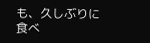も、久しぶりに食べ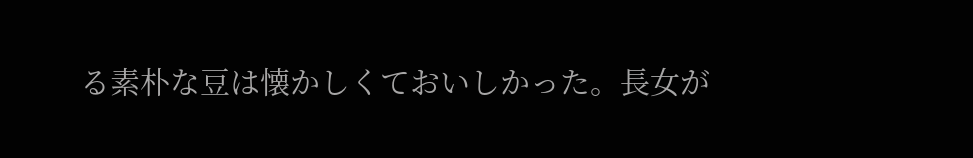る素朴な豆は懐かしくておいしかった。長女が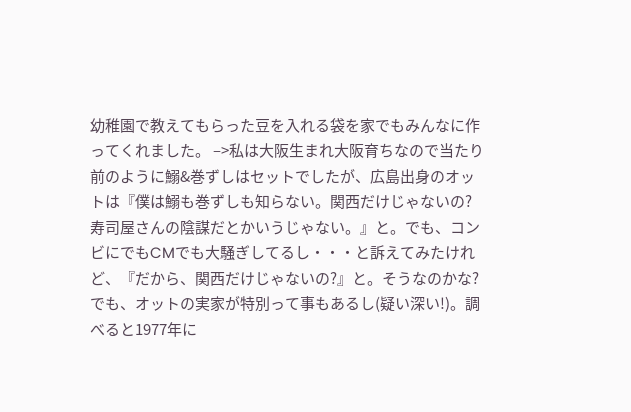幼稚園で教えてもらった豆を入れる袋を家でもみんなに作ってくれました。 –>私は大阪生まれ大阪育ちなので当たり前のように鰯&巻ずしはセットでしたが、広島出身のオットは『僕は鰯も巻ずしも知らない。関西だけじゃないの?寿司屋さんの陰謀だとかいうじゃない。』と。でも、コンビにでもCMでも大騒ぎしてるし・・・と訴えてみたけれど、『だから、関西だけじゃないの?』と。そうなのかな?でも、オットの実家が特別って事もあるし(疑い深い!)。調べると1977年に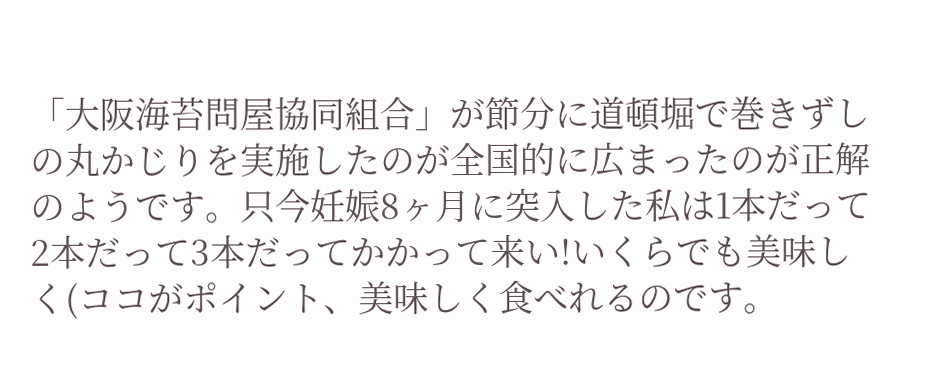「大阪海苔問屋協同組合」が節分に道頓堀で巻きずしの丸かじりを実施したのが全国的に広まったのが正解のようです。只今妊娠8ヶ月に突入した私は1本だって2本だって3本だってかかって来い!いくらでも美味しく(ココがポイント、美味しく食べれるのです。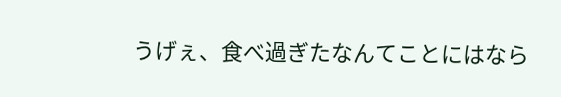うげぇ、食べ過ぎたなんてことにはなら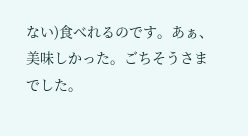ない)食べれるのです。あぁ、美味しかった。ごちそうさまでした。